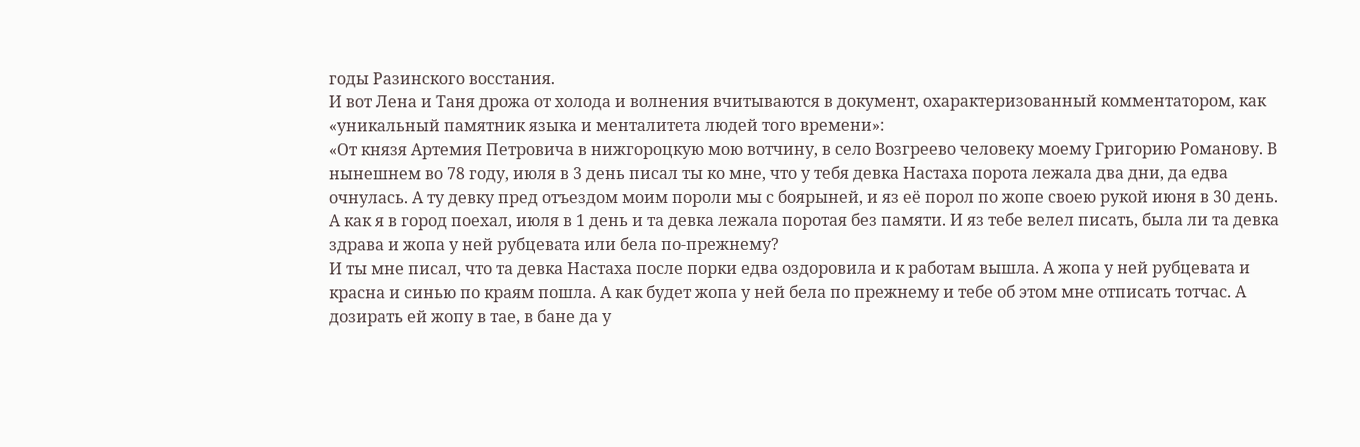годы Разинского восстания.
И вот Лена и Таня дрожа от холода и волнения вчитываются в документ, охарактеризованный комментатором, как «уникальный памятник языка и менталитета людей того времени»:
«От князя Артемия Петровича в нижгороцкую мою вотчину, в село Возгреево человеку моему Григорию Романову. В нынешнем во 78 году, июля в 3 день писал ты ко мне, что у тебя девка Настаха порота лежала два дни, да едва очнулась. А ту девку пред отъездом моим пороли мы с боярыней, и яз её порол по жопе своею рукой июня в 30 день.
А как я в город поехал, июля в 1 день и та девка лежала поротая без памяти. И яз тебе велел писать, была ли та девка здрава и жопа у ней рубцевата или бела по-прежнему?
И ты мне писал, что та девка Настаха после порки едва оздоровила и к работам вышла. А жопа у ней рубцевата и красна и синью по краям пошла. А как будет жопа у ней бела по прежнему и тебе об этом мне отписать тотчас. А дозирать ей жопу в тае, в бане да у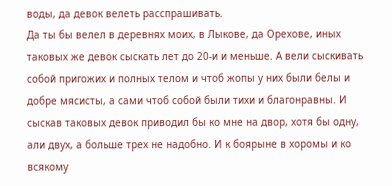воды, да девок велеть расспрашивать.
Да ты бы велел в деревнях моих, в Лыкове, да Орехове, иных таковых же девок сыскать лет до 20-и и меньше. А вели сыскивать собой пригожих и полных телом и чтоб жопы у них были белы и добре мясисты, а сами чтоб собой были тихи и благонравны. И сыскав таковых девок приводил бы ко мне на двор, хотя бы одну, али двух, а больше трех не надобно. И к боярыне в хоромы и ко всякому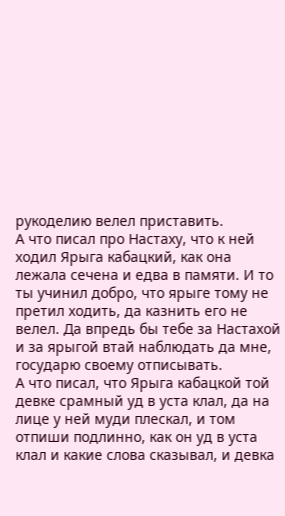рукоделию велел приставить.
А что писал про Настаху, что к ней ходил Ярыга кабацкий, как она лежала сечена и едва в памяти. И то ты учинил добро, что ярыге тому не претил ходить, да казнить его не велел. Да впредь бы тебе за Настахой и за ярыгой втай наблюдать да мне, государю своему отписывать.
А что писал, что Ярыга кабацкой той девке срамный уд в уста клал, да на лице у ней муди плескал, и том отпиши подлинно, как он уд в уста клал и какие слова сказывал, и девка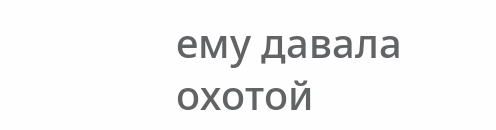ему давала охотой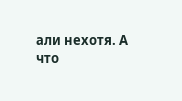али нехотя. А что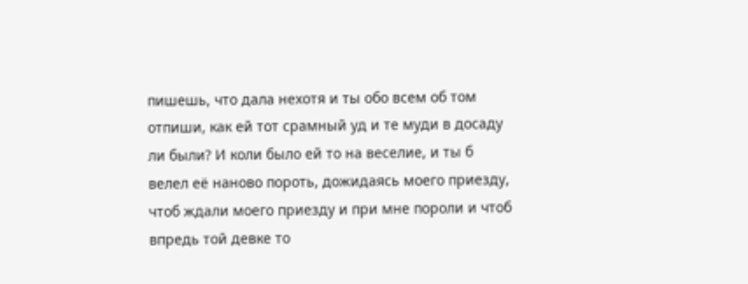пишешь, что дала нехотя и ты обо всем об том отпиши, как ей тот срамный уд и те муди в досаду ли были? И коли было ей то на веселие, и ты б велел её наново пороть, дожидаясь моего приезду, чтоб ждали моего приезду и при мне пороли и чтоб впредь той девке то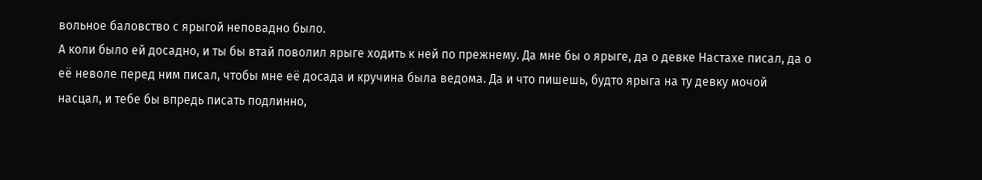вольное баловство с ярыгой неповадно было.
А коли было ей досадно, и ты бы втай поволил ярыге ходить к ней по прежнему. Да мне бы о ярыге, да о девке Настахе писал, да о её неволе перед ним писал, чтобы мне её досада и кручина была ведома. Да и что пишешь, будто ярыга на ту девку мочой насцал, и тебе бы впредь писать подлинно,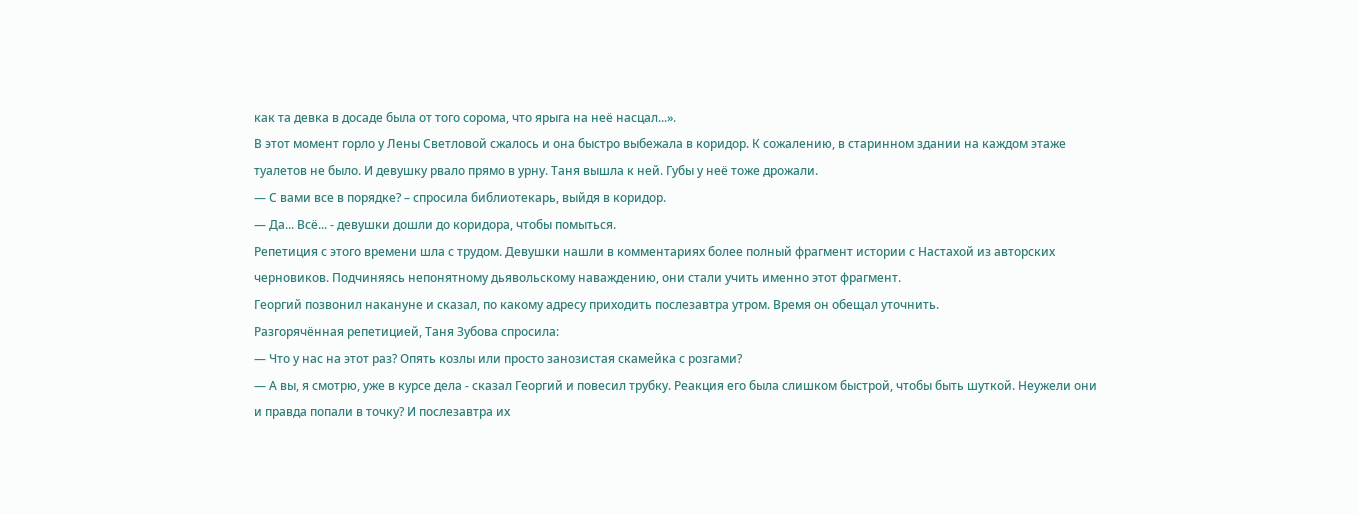как та девка в досаде была от того сорома, что ярыга на неё насцал...».
В этот момент горло у Лены Светловой сжалось и она быстро выбежала в коридор. К сожалению, в старинном здании на каждом этаже туалетов не было. И девушку рвало прямо в урну. Таня вышла к ней. Губы у неё тоже дрожали.
— С вами все в порядке? – спросила библиотекарь, выйдя в коридор.
— Да... Всё... - девушки дошли до коридора, чтобы помыться.
Репетиция с этого времени шла с трудом. Девушки нашли в комментариях более полный фрагмент истории с Настахой из авторских черновиков. Подчиняясь непонятному дьявольскому наваждению, они стали учить именно этот фрагмент.
Георгий позвонил накануне и сказал, по какому адресу приходить послезавтра утром. Время он обещал уточнить.
Разгорячённая репетицией, Таня Зубова спросила:
— Что у нас на этот раз? Опять козлы или просто занозистая скамейка с розгами?
— А вы, я смотрю, уже в курсе дела - сказал Георгий и повесил трубку. Реакция его была слишком быстрой, чтобы быть шуткой. Неужели они и правда попали в точку? И послезавтра их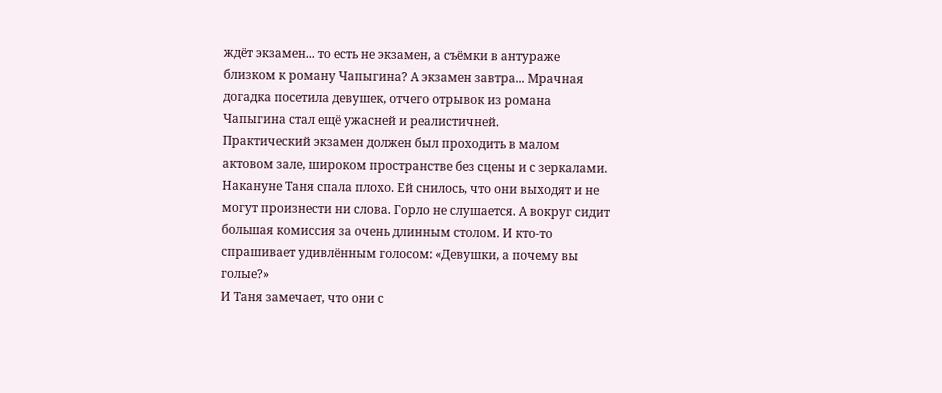ждёт экзамен... то есть не экзамен, а съёмки в антураже близком к роману Чапыгина? А экзамен завтра... Мрачная догадка посетила девушек, отчего отрывок из романа Чапыгина стал ещё ужасней и реалистичней.
Практический экзамен должен был проходить в малом актовом зале, широком пространстве без сцены и с зеркалами. Накануне Таня спала плохо. Ей снилось, что они выходят и не могут произнести ни слова. Горло не слушается. А вокруг сидит большая комиссия за очень длинным столом. И кто-то спрашивает удивлённым голосом: «Девушки, а почему вы голые?»
И Таня замечает, что они с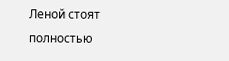Леной стоят полностью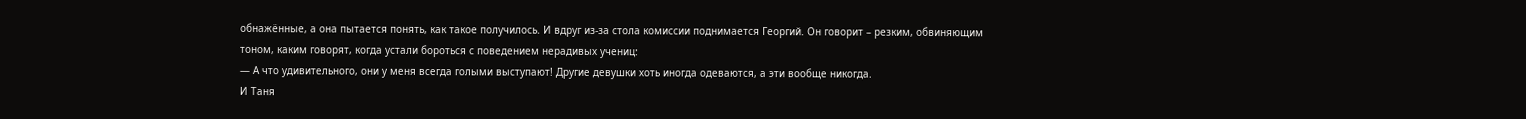обнажённые, а она пытается понять, как такое получилось. И вдруг из-за стола комиссии поднимается Георгий. Он говорит – резким, обвиняющим тоном, каким говорят, когда устали бороться с поведением нерадивых учениц:
— А что удивительного, они у меня всегда голыми выступают! Другие девушки хоть иногда одеваются, а эти вообще никогда.
И Таня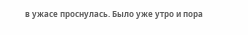в ужасе проснулась. Было уже утро и пора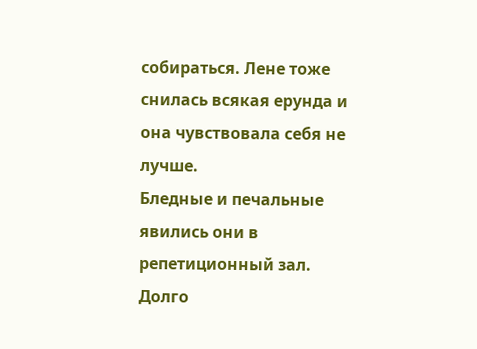собираться. Лене тоже снилась всякая ерунда и она чувствовала себя не лучше.
Бледные и печальные явились они в репетиционный зал.
Долго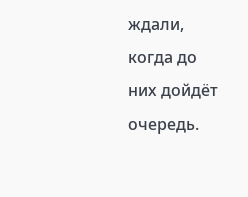ждали, когда до них дойдёт очередь.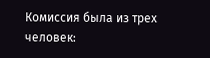Комиссия была из трех человек: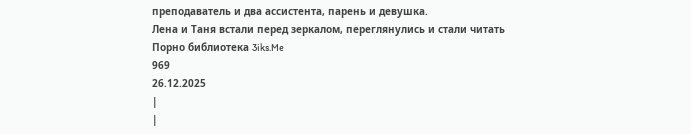преподаватель и два ассистента, парень и девушка.
Лена и Таня встали перед зеркалом, переглянулись и стали читать
Порно библиотека 3iks.Me
969
26.12.2025
|
|